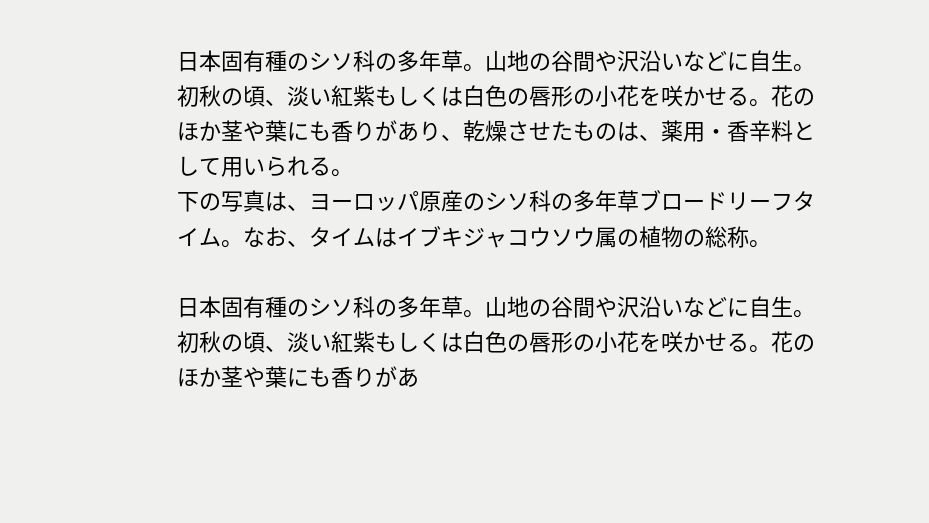日本固有種のシソ科の多年草。山地の谷間や沢沿いなどに自生。初秋の頃、淡い紅紫もしくは白色の唇形の小花を咲かせる。花のほか茎や葉にも香りがあり、乾燥させたものは、薬用・香辛料として用いられる。
下の写真は、ヨーロッパ原産のシソ科の多年草ブロードリーフタイム。なお、タイムはイブキジャコウソウ属の植物の総称。

日本固有種のシソ科の多年草。山地の谷間や沢沿いなどに自生。初秋の頃、淡い紅紫もしくは白色の唇形の小花を咲かせる。花のほか茎や葉にも香りがあ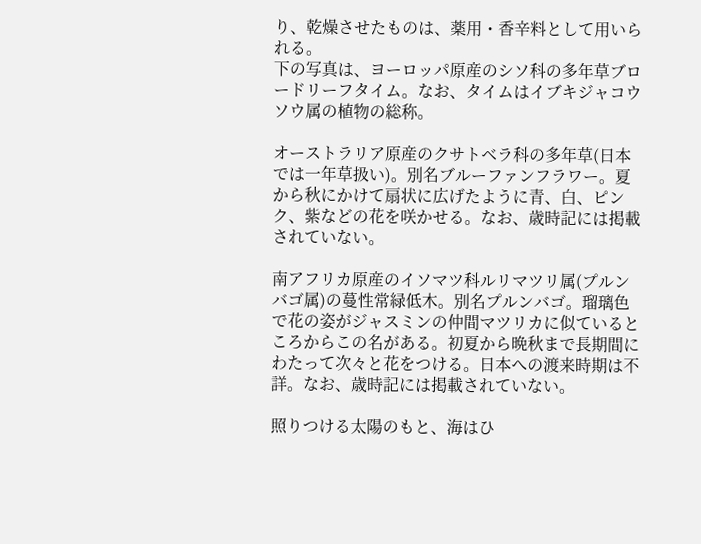り、乾燥させたものは、薬用・香辛料として用いられる。
下の写真は、ヨーロッパ原産のシソ科の多年草ブロードリーフタイム。なお、タイムはイブキジャコウソウ属の植物の総称。

オーストラリア原産のクサトベラ科の多年草(日本では一年草扱い)。別名ブルーファンフラワー。夏から秋にかけて扇状に広げたように青、白、ピンク、紫などの花を咲かせる。なお、歳時記には掲載されていない。

南アフリカ原産のイソマツ科ルリマツリ属(プルンバゴ属)の蔓性常緑低木。別名プルンバゴ。瑠璃色で花の姿がジャスミンの仲間マツリカに似ているところからこの名がある。初夏から晩秋まで長期間にわたって次々と花をつける。日本への渡来時期は不詳。なお、歳時記には掲載されていない。

照りつける太陽のもと、海はひ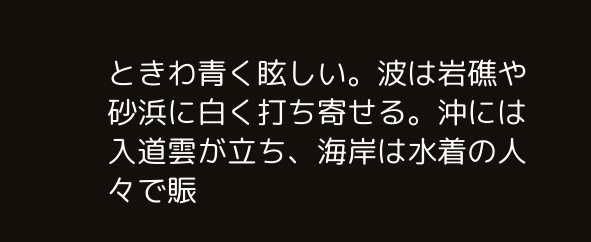ときわ青く眩しい。波は岩礁や砂浜に白く打ち寄せる。沖には入道雲が立ち、海岸は水着の人々で賑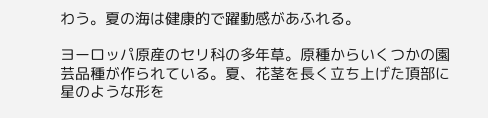わう。夏の海は健康的で躍動感があふれる。

ヨーロッパ原産のセリ科の多年草。原種からいくつかの園芸品種が作られている。夏、花茎を長く立ち上げた頂部に星のような形を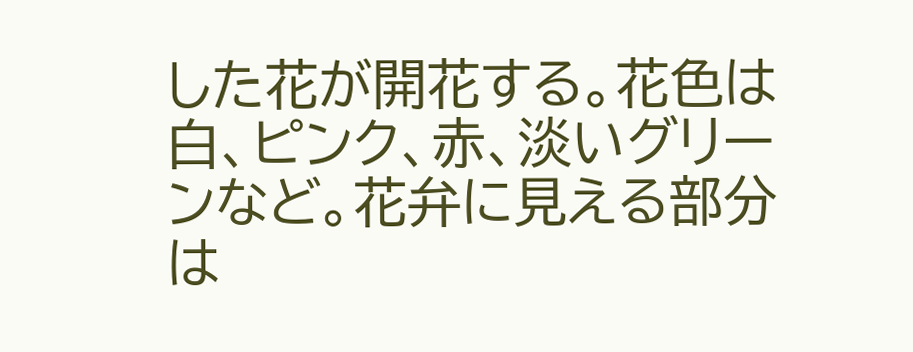した花が開花する。花色は白、ピンク、赤、淡いグリーンなど。花弁に見える部分は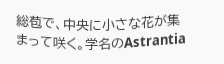総苞で、中央に小さな花が集まって咲く。学名のAstrantia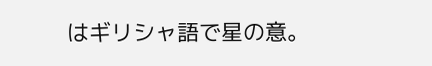はギリシャ語で星の意。